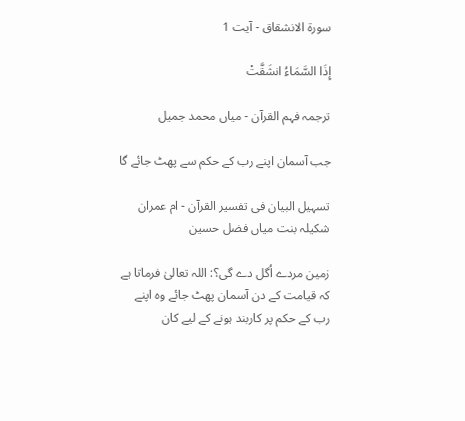سورة الانشقاق - آیت 1

إِذَا السَّمَاءُ انشَقَّتْ

ترجمہ فہم القرآن - میاں محمد جمیل

جب آسمان اپنے رب کے حکم سے پھٹ جائے گا

تسہیل البیان فی تفسیر القرآن - ام عمران شکیلہ بنت میاں فضل حسین

زمین مردے اُگل دے گی؟: اللہ تعالیٰ فرماتا ہے كہ قیامت كے دن آسمان پھٹ جائے وہ اپنے رب كے حكم پر كاربند ہونے كے لیے كان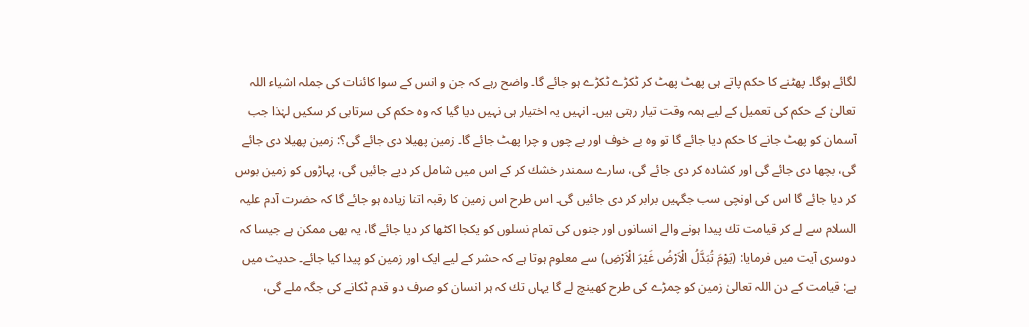لگائے ہوگا۔ پھٹنے كا حكم پاتے ہی پھٹ پھٹ كر ٹكڑے ٹكڑے ہو جائے گا۔ واضح رہے كہ جن و انس كے سوا كائنات كی جملہ اشیاء اللہ تعالیٰ كے حكم كی تعمیل كے لیے ہمہ وقت تیار رہتی ہیں۔ انہیں یہ اختیار ہی نہیں دیا گیا كہ وہ حكم كی سرتابی كر سكیں لہٰذا جب آسمان كو پھٹ جانے كا حكم دیا جائے گا تو وہ بے خوف اور بے چوں و چرا پھٹ جائے گا۔ زمین پھیلا دی جائے گی؟: زمین پھیلا دی جائے گی، بچھا دی جائے گی اور كشادہ كر دی جائے گی، سارے سمندر خشك كر كے اس میں شامل كر دیے جائیں گی، پہاڑوں كو زمین بوس كر دیا جائے گا اس كی اونچی سب جگہیں برابر كر دی جائیں گی۔ اس طرح اس زمین كا رقبہ اتنا زیادہ ہو جائے گا كہ حضرت آدم علیہ السلام سے لے كر قیامت تك پیدا ہونے والے انسانوں اور جنوں كی تمام نسلوں كو یكجا اكٹھا كر دیا جائے گا، یہ بھی ممكن ہے جیسا كہ دوسری آیت میں فرمایا: (يَوْمَ تُبَدَّلُ الْاَرْضُ غَيْرَ الْاَرْضِ) سے معلوم ہوتا ہے کہ حشر کے لیے ایک اور زمین کو پیدا کیا جائے۔ حدیث میں ہے: قیامت كے دن اللہ تعالیٰ زمین كو چمڑے كی طرح كھینچ لے گا یہاں تك كہ ہر انسان كو صرف دو قدم ٹكانے كی جگہ ملے گی،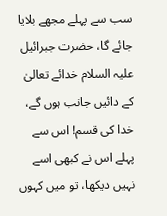سب سے پہلے مجھے بلایا جائے گا، حضرت جبرائیل علیہ السلام خدائے تعالیٰ كے دائیں جانب ہوں گے، خدا كی قسم! اس سے پہلے اس نے كبھی اسے نہیں دیكھا، تو میں كہوں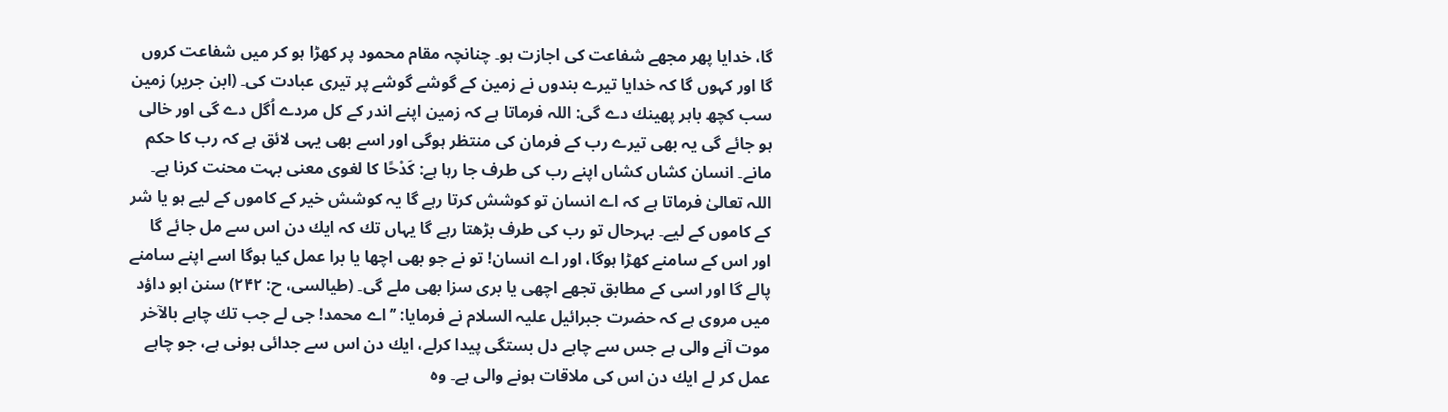گا، خدایا پھر مجھے شفاعت كی اجازت ہو۔ چنانچہ مقام محمود پر كھڑا ہو كر میں شفاعت كروں گا اور كہوں گا كہ خدایا تیرے بندوں نے زمین كے گوشے گوشے پر تیری عبادت كی۔ (ابن جریر) زمین سب كچھ باہر پھینك دے گی: اللہ فرماتا ہے كہ زمین اپنے اندر كے كل مردے اُگل دے گی اور خالی ہو جائے گی یہ بھی تیرے رب كے فرمان كی منتظر ہوگی اور اسے بھی یہی لائق ہے كہ رب كا حكم مانے۔ انسان كشاں كشاں اپنے رب كی طرف جا رہا ہے: كَدْحًا كا لغوی معنی بہت محنت كرنا ہے۔ اللہ تعالیٰ فرماتا ہے كہ اے انسان تو كوشش كرتا رہے گا یہ كوشش خیر كے كاموں كے لیے ہو یا شر كے کاموں کے لیے۔ بہرحال تو رب كی طرف بڑھتا رہے گا یہاں تك كہ ایك دن اس سے مل جائے گا اور اس كے سامنے كھڑا ہوگا، اور اے انسان! تو نے جو بھی اچھا یا برا عمل كیا ہوگا اسے اپنے سامنے پالے گا اور اسی كے مطابق تجھے اچھی یا بری سزا بھی ملے گی۔ (طیالسی، ح: ۲۴۲) سنن ابو داؤد میں مروی ہے كہ حضرت جبرائیل علیہ السلام نے فرمایا: ’’اے محمد! جی لے جب تك چاہے بالآخر موت آنے والی ہے جس سے چاہے دل بستگی پیدا كرلے، ایك دن اس سے جدائی ہونی ہے، جو چاہے عمل كر لے ایك دن اس كی ملاقات ہونے والی ہے۔ وہ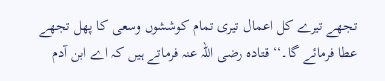تجھے تیرے كل اعمال تیری تمام كوششوں وسعی كا پھل تجھے عطا فرمائے گا۔‘‘ قتادہ رضی اللہ عنہ فرماتے ہیں كہ اے ابن آدم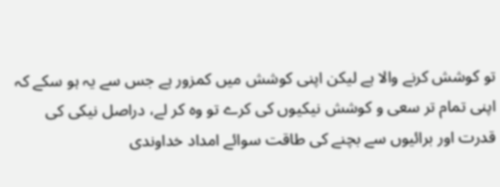تو كوشش كرنے والا ہے لیكن اپنی كوشش میں كمزور ہے جس سے یہ ہو سكے كہ اپنی تمام تر سعی و كوشش نیكیوں كی كرے تو وہ كر لے، دراصل نیكی كی قدرت اور برائیوں سے بچنے كی طاقت سوائے امداد خداوندی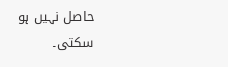حاصل نہیں ہو سكتی۔